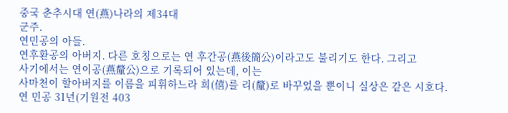중국 춘추시대 연(燕)나라의 제34대
군주.
연민공의 아들.
연후환공의 아버지. 다른 호칭으로는 연 후간공(燕後簡公)이라고도 불리기도 한다. 그리고
사기에서는 연이공(燕釐公)으로 기록되어 있는데, 이는
사마천이 할아버지를 이름을 피휘하느라 희(僖)를 리(釐)로 바꾸었을 뿐이니 실상은 같은 시호다.
연 민공 31년(기원전 403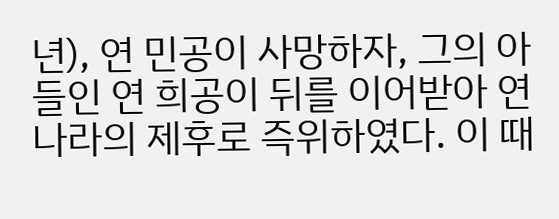년), 연 민공이 사망하자, 그의 아들인 연 희공이 뒤를 이어받아 연나라의 제후로 즉위하였다. 이 때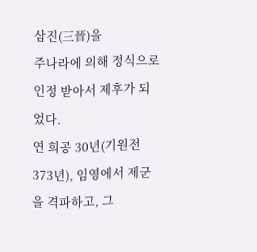삼진(三晉)을
주나라에 의해 정식으로 인정 받아서 제후가 되었다.
연 희공 30년(기원전 373년), 임영에서 제군을 격파하고, 그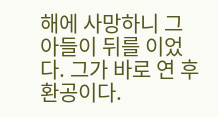해에 사망하니 그 아들이 뒤를 이었다. 그가 바로 연 후환공이다.